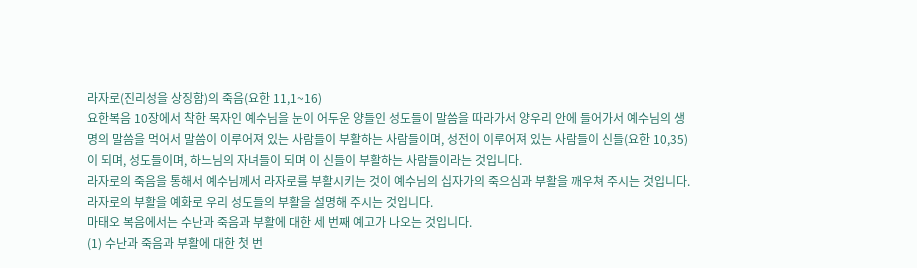라자로(진리성을 상징함)의 죽음(요한 11,1~16)
요한복음 10장에서 착한 목자인 예수님을 눈이 어두운 양들인 성도들이 말씀을 따라가서 양우리 안에 들어가서 예수님의 생명의 말씀을 먹어서 말씀이 이루어져 있는 사람들이 부활하는 사람들이며, 성전이 이루어져 있는 사람들이 신들(요한 10,35)이 되며, 성도들이며, 하느님의 자녀들이 되며 이 신들이 부활하는 사람들이라는 것입니다.
라자로의 죽음을 통해서 예수님께서 라자로를 부활시키는 것이 예수님의 십자가의 죽으심과 부활을 깨우쳐 주시는 것입니다. 라자로의 부활을 예화로 우리 성도들의 부활을 설명해 주시는 것입니다.
마태오 복음에서는 수난과 죽음과 부활에 대한 세 번째 예고가 나오는 것입니다.
(1) 수난과 죽음과 부활에 대한 첫 번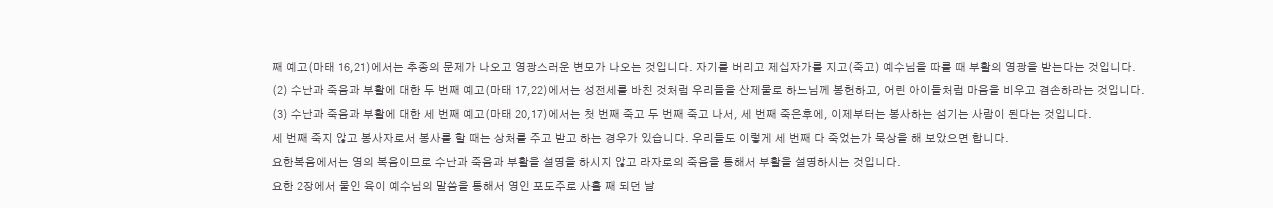째 예고(마태 16,21)에서는 추종의 문제가 나오고 영광스러운 변모가 나오는 것입니다. 자기를 버리고 제십자가를 지고(죽고) 예수님을 따를 때 부활의 영광을 받는다는 것입니다.
(2) 수난과 죽음과 부활에 대한 두 번째 예고(마태 17,22)에서는 성전세를 바친 것처럼 우리들을 산제물로 하느님께 봉헌하고, 어린 아이들처럼 마음을 비우고 겸손하라는 것입니다.
(3) 수난과 죽음과 부활에 대한 세 번째 예고(마태 20,17)에서는 첫 번째 죽고 두 번째 죽고 나서, 세 번째 죽은후에, 이제부터는 봉사하는 섬기는 사람이 된다는 것입니다.
세 번째 죽지 않고 봉사자로서 봉사를 할 때는 상처를 주고 받고 하는 경우가 있습니다. 우리들도 이렇게 세 번째 다 죽었는가 묵상을 해 보았으면 합니다.
요한복음에서는 영의 복음이므로 수난과 죽음과 부활을 설명을 하시지 않고 라자로의 죽음을 통해서 부활을 설명하시는 것입니다.
요한 2장에서 물인 육이 예수님의 말씀을 통해서 영인 포도주로 사흘 째 되던 날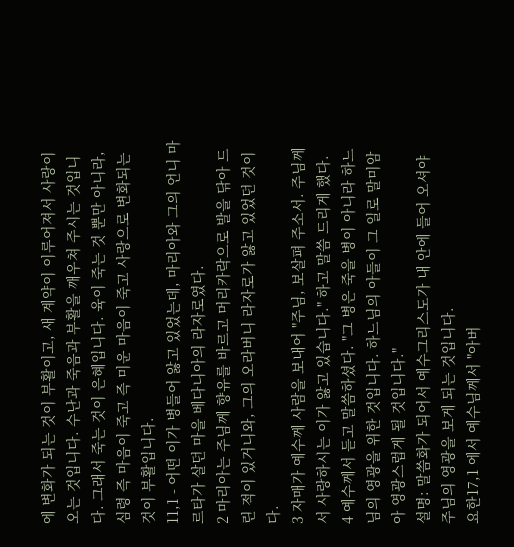에 변화가 되는 것이 부활이고, 새 계약이 이루어져서 사랑이 오는 것입니다. 수난과 죽음과 부활을 깨우쳐 주시는 것입니다. 그래서 죽는 것이 은혜입니다. 육이 죽는 것 뿐만 아니라, 심령 즉 마음이 죽고 즉 미운 마음이 죽고 사랑으로 변화되는 것이 부활입니다.
11,1 - 어떤 이가 병들어 앓고 있었는데, 마리아와 그의 언니 마르타가 살던 마을 베다니아의 라자로였다.
2 마리아는 주님께 향유를 바르고 머리카락으로 발을 닦아 드린 적이 있거니와, 그의 오라버니 라자로가 앓고 있었던 것이다.
3 자매가 예수께 사람을 보내어 "주님, 보살펴 주소서. 주님께서 사랑하시는 이가 앓고 있습니다." 하고 말씀 드리게 했다.
4 예수께서 듣고 말씀하셨다. "그 병은 죽을 병이 아니라 하느님의 영광을 위한 것입니다. 하느님의 아들이 그 일로 말미암아 영광스럽게 될 것입니다."
설명: 말씀화가 되어서 예수그리스도가 내 안에 들어 오셔야 주님의 영광을 보게 되는 것입니다.
요한17,1 에서 예수님께서 "아버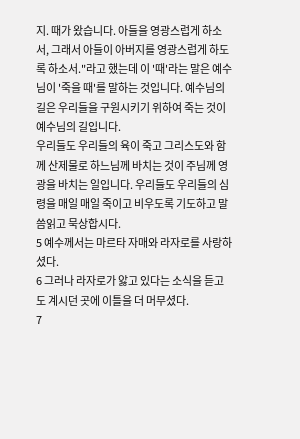지. 때가 왔습니다. 아들을 영광스럽게 하소서, 그래서 아들이 아버지를 영광스럽게 하도록 하소서."라고 했는데 이 '때'라는 말은 예수님이 '죽을 때'를 말하는 것입니다. 예수님의 길은 우리들을 구원시키기 위하여 죽는 것이 예수님의 길입니다.
우리들도 우리들의 육이 죽고 그리스도와 함께 산제물로 하느님께 바치는 것이 주님께 영광을 바치는 일입니다. 우리들도 우리들의 심령을 매일 매일 죽이고 비우도록 기도하고 말씀읽고 묵상합시다.
5 예수께서는 마르타 자매와 라자로를 사랑하셨다.
6 그러나 라자로가 앓고 있다는 소식을 듣고도 계시던 곳에 이틀을 더 머무셨다.
7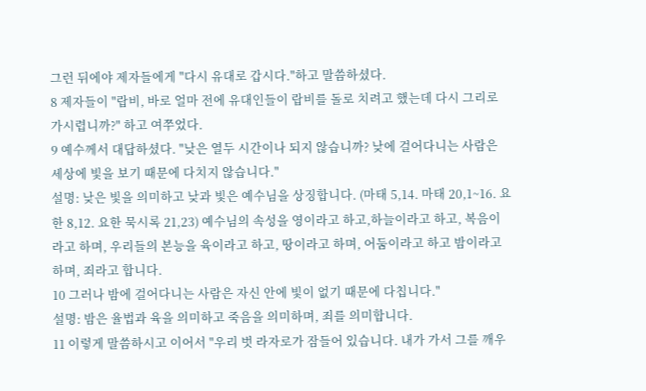그런 뒤에야 제자들에게 "다시 유대로 갑시다."하고 말씀하셨다.
8 제자들이 "랍비, 바로 얼마 전에 유대인들이 랍비를 돌로 치려고 했는데 다시 그리로 가시렵니까?" 하고 여쭈었다.
9 예수께서 대답하셨다. "낮은 열두 시간이나 되지 않습니까? 낮에 걸어다니는 사람은 세상에 빛을 보기 때문에 다치지 않습니다."
설명: 낮은 빛을 의미하고 낮과 빛은 예수님을 상징합니다. (마태 5,14. 마태 20,1~16. 요한 8,12. 요한 묵시록 21,23) 예수님의 속성을 영이라고 하고,하늘이라고 하고, 복음이라고 하며, 우리들의 본능을 육이라고 하고, 땅이라고 하며, 어둠이라고 하고 밤이라고 하며, 죄라고 합니다.
10 그러나 밤에 걸어다니는 사람은 자신 안에 빛이 없기 때문에 다칩니다."
설명: 밤은 율법과 육을 의미하고 죽음을 의미하며, 죄를 의미합니다.
11 이렇게 말씀하시고 이어서 "우리 벗 라자로가 잠들어 있습니다. 내가 가서 그를 깨우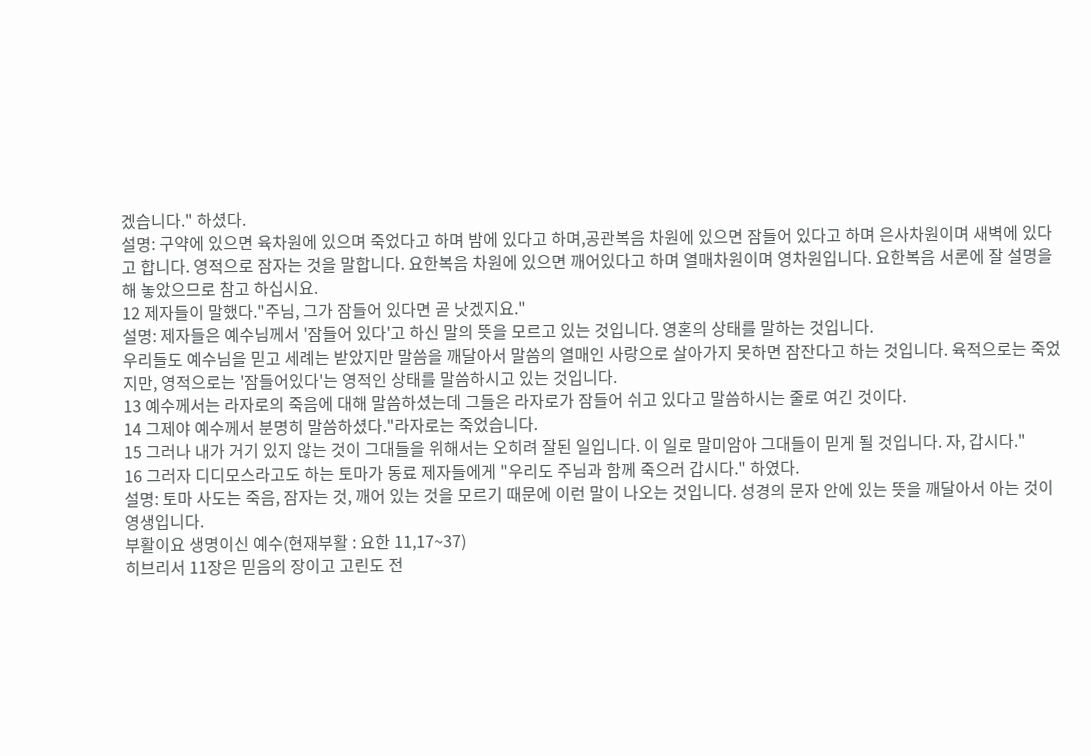겠습니다." 하셨다.
설명: 구약에 있으면 육차원에 있으며 죽었다고 하며 밤에 있다고 하며,공관복음 차원에 있으면 잠들어 있다고 하며 은사차원이며 새벽에 있다고 합니다. 영적으로 잠자는 것을 말합니다. 요한복음 차원에 있으면 깨어있다고 하며 열매차원이며 영차원입니다. 요한복음 서론에 잘 설명을 해 놓았으므로 참고 하십시요.
12 제자들이 말했다."주님, 그가 잠들어 있다면 곧 낫겠지요."
설명: 제자들은 예수님께서 '잠들어 있다'고 하신 말의 뜻을 모르고 있는 것입니다. 영혼의 상태를 말하는 것입니다.
우리들도 예수님을 믿고 세례는 받았지만 말씀을 깨달아서 말씀의 열매인 사랑으로 살아가지 못하면 잠잔다고 하는 것입니다. 육적으로는 죽었지만, 영적으로는 '잠들어있다'는 영적인 상태를 말씀하시고 있는 것입니다.
13 예수께서는 라자로의 죽음에 대해 말씀하셨는데 그들은 라자로가 잠들어 쉬고 있다고 말씀하시는 줄로 여긴 것이다.
14 그제야 예수께서 분명히 말씀하셨다."라자로는 죽었습니다.
15 그러나 내가 거기 있지 않는 것이 그대들을 위해서는 오히려 잘된 일입니다. 이 일로 말미암아 그대들이 믿게 될 것입니다. 자, 갑시다."
16 그러자 디디모스라고도 하는 토마가 동료 제자들에게 "우리도 주님과 함께 죽으러 갑시다." 하였다.
설명: 토마 사도는 죽음, 잠자는 것, 깨어 있는 것을 모르기 때문에 이런 말이 나오는 것입니다. 성경의 문자 안에 있는 뜻을 깨달아서 아는 것이 영생입니다.
부활이요 생명이신 예수(현재부활 : 요한 11,17~37)
히브리서 11장은 믿음의 장이고 고린도 전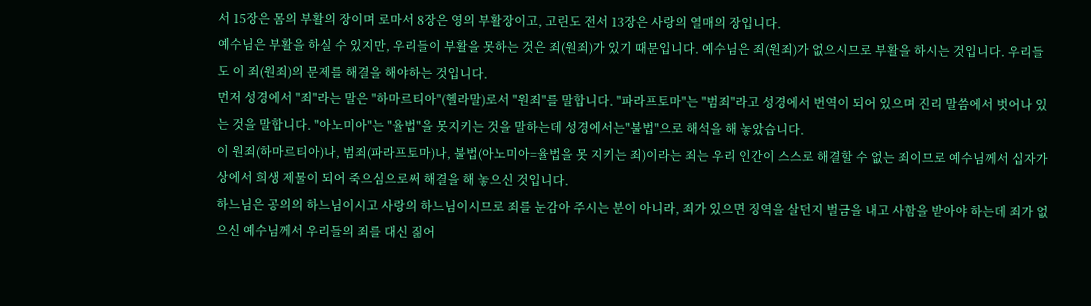서 15장은 몸의 부활의 장이며 로마서 8장은 영의 부활장이고, 고린도 전서 13장은 사랑의 열매의 장입니다.
예수님은 부활을 하실 수 있지만, 우리들이 부활을 못하는 것은 죄(원죄)가 있기 때문입니다. 예수님은 죄(원죄)가 없으시므로 부활을 하시는 것입니다. 우리들도 이 죄(원죄)의 문제를 해결을 해야하는 것입니다.
먼저 성경에서 "죄"라는 말은 "하마르티아"(헬라말)로서 "원죄"를 말합니다. "파라프토마"는 "범죄"라고 성경에서 번역이 되어 있으며 진리 말씀에서 벗어나 있는 것을 말합니다. "아노미아"는 "율법"을 못지키는 것을 말하는데 성경에서는"불법"으로 해석을 해 놓았습니다.
이 원죄(하마르티아)나, 범죄(파라프토마)나, 불법(아노미아=율법을 못 지키는 죄)이라는 죄는 우리 인간이 스스로 해결할 수 없는 죄이므로 예수님께서 십자가상에서 희생 제물이 되어 죽으심으로써 해결을 해 놓으신 것입니다.
하느님은 공의의 하느님이시고 사랑의 하느님이시므로 죄를 눈감아 주시는 분이 아니라, 죄가 있으면 징역을 살던지 벌금을 내고 사함을 받아야 하는데 죄가 없으신 예수님께서 우리들의 죄를 대신 짊어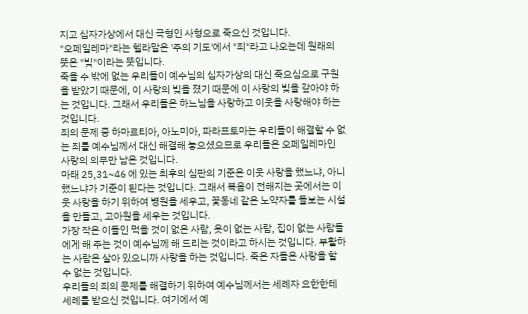지고 십자가상에서 대신 극형인 사형으로 죽으신 것입니다.
"오페일레마"라는 헬라말은 '주의 기도'에서 "죄"라고 나오는데 원래의 뜻은 "빚"이라는 뜻입니다.
죽을 수 밖에 없는 우리들이 예수님의 십자가상의 대신 죽으심으로 구원을 받았기 때문에, 이 사랑의 빚을 졌기 때문에 이 사랑의 빚을 갚아야 하는 것입니다. 그래서 우리들은 하느님을 사랑하고 이웃을 사랑해야 하는 것입니다.
죄의 문제 중 하마르티아, 아노미아, 파라프토마는 우리들이 해결할 수 없는 죄를 예수님께서 대신 해결해 놓으셨으므로 우리들은 오페일레마인 사랑의 의무만 남은 것입니다.
마태 25,31~46 에 있는 최후의 심판의 기준은 이웃 사랑을 했느냐, 아니 했느냐가 기준이 된다는 것입니다. 그래서 복음이 전해지는 곳에서는 이웃 사랑을 하기 위하여 병원을 세우고, 꽃동네 같은 노약자를 돌보는 시설을 만들고, 고아원을 세우는 것입니다.
가장 작은 이들인 먹을 것이 없은 사람, 옷이 없는 사람, 집이 없는 사람들에게 해 주는 것이 예수님께 해 드리는 것이라고 하시는 것입니다. 부활하는 사람은 살아 있으니까 사랑을 하는 것입니다. 죽은 자들은 사랑을 할 수 없는 것입니다.
우리들의 죄의 문제를 해결하기 위하여 예수님께서는 세례자 요한한테 세례를 받으신 것입니다. 여기에서 예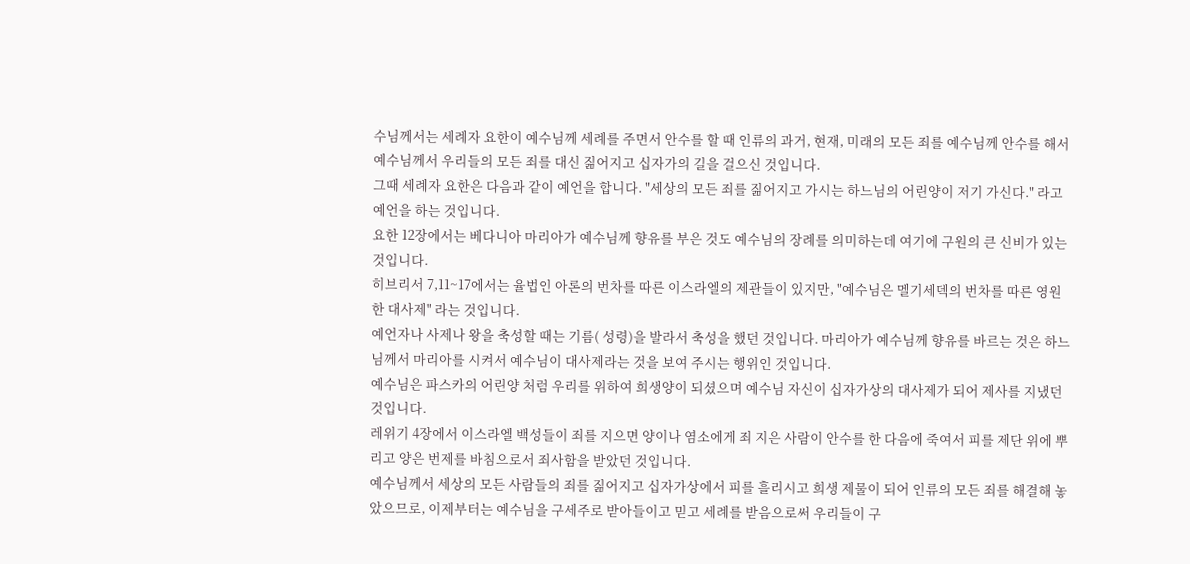수님께서는 세례자 요한이 예수님께 세례를 주면서 안수를 할 때 인류의 과거, 현재, 미래의 모든 죄를 예수님께 안수를 해서 예수님께서 우리들의 모든 죄를 대신 짊어지고 십자가의 길을 걸으신 것입니다.
그때 세례자 요한은 다음과 같이 예언을 합니다. "세상의 모든 죄를 짊어지고 가시는 하느님의 어린양이 저기 가신다." 라고 예언을 하는 것입니다.
요한 12장에서는 베다니아 마리아가 예수님께 향유를 부은 것도 예수님의 장례를 의미하는데 여기에 구원의 큰 신비가 있는 것입니다.
히브리서 7,11~17에서는 율법인 아론의 번차를 따른 이스라엘의 제관들이 있지만, "예수님은 멜기세덱의 번차를 따른 영원한 대사제" 라는 것입니다.
예언자나 사제나 왕을 축성할 때는 기름( 성령)을 발라서 축성을 했던 것입니다. 마리아가 예수님께 향유를 바르는 것은 하느님께서 마리아를 시켜서 예수님이 대사제라는 것을 보여 주시는 행위인 것입니다.
예수님은 파스카의 어린양 처럼 우리를 위하여 희생양이 되셨으며 예수님 자신이 십자가상의 대사제가 되어 제사를 지냈던 것입니다.
레위기 4장에서 이스라엘 백성들이 죄를 지으면 양이나 염소에게 죄 지은 사람이 안수를 한 다음에 죽여서 피를 제단 위에 뿌리고 양은 번제를 바침으로서 죄사함을 받았던 것입니다.
예수님께서 세상의 모든 사람들의 죄를 짊어지고 십자가상에서 피를 흘리시고 희생 제물이 되어 인류의 모든 죄를 해결해 놓았으므로, 이제부터는 예수님을 구세주로 받아들이고 믿고 세례를 받음으로써 우리들이 구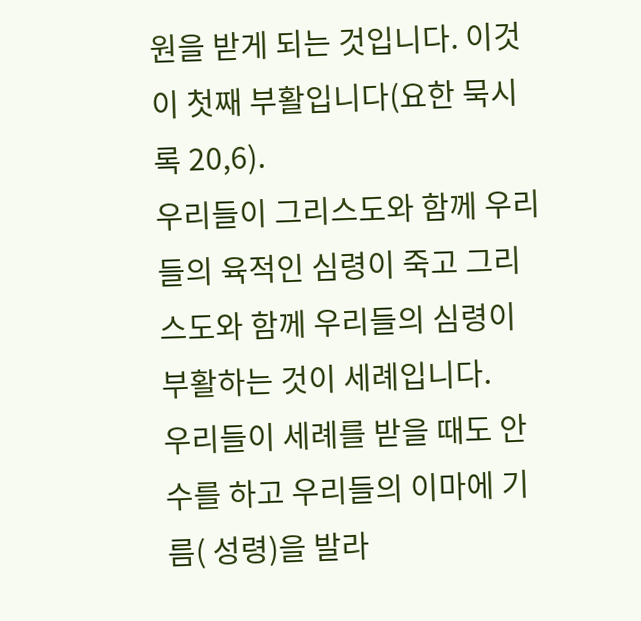원을 받게 되는 것입니다. 이것이 첫째 부활입니다(요한 묵시록 20,6).
우리들이 그리스도와 함께 우리들의 육적인 심령이 죽고 그리스도와 함께 우리들의 심령이 부활하는 것이 세례입니다.
우리들이 세례를 받을 때도 안수를 하고 우리들의 이마에 기름( 성령)을 발라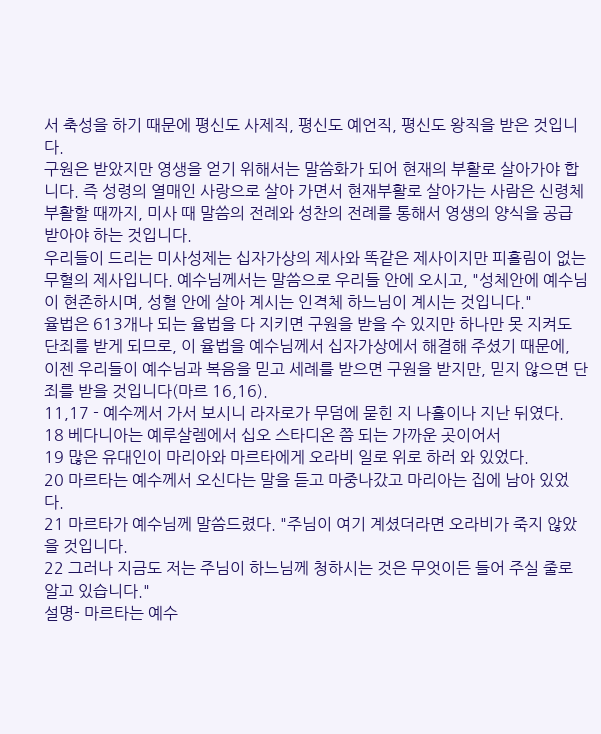서 축성을 하기 때문에 평신도 사제직, 평신도 예언직, 평신도 왕직을 받은 것입니다.
구원은 받았지만 영생을 얻기 위해서는 말씀화가 되어 현재의 부활로 살아가야 합니다. 즉 성령의 열매인 사랑으로 살아 가면서 현재부활로 살아가는 사람은 신령체 부활할 때까지, 미사 때 말씀의 전례와 성찬의 전례를 통해서 영생의 양식을 공급 받아야 하는 것입니다.
우리들이 드리는 미사성제는 십자가상의 제사와 똑같은 제사이지만 피흘림이 없는 무혈의 제사입니다. 예수님께서는 말씀으로 우리들 안에 오시고, "성체안에 예수님이 현존하시며, 성혈 안에 살아 계시는 인격체 하느님이 계시는 것입니다."
율법은 613개나 되는 율법을 다 지키면 구원을 받을 수 있지만 하나만 못 지켜도 단죄를 받게 되므로, 이 율법을 예수님께서 십자가상에서 해결해 주셨기 때문에, 이젠 우리들이 예수님과 복음을 믿고 세례를 받으면 구원을 받지만, 믿지 않으면 단죄를 받을 것입니다(마르 16,16).
11,17 - 예수께서 가서 보시니 라자로가 무덤에 묻힌 지 나흘이나 지난 뒤였다.
18 베다니아는 예루살렘에서 십오 스타디온 쯤 되는 가까운 곳이어서
19 많은 유대인이 마리아와 마르타에게 오라비 일로 위로 하러 와 있었다.
20 마르타는 예수께서 오신다는 말을 듣고 마중나갔고 마리아는 집에 남아 있었다.
21 마르타가 예수님께 말씀드렸다. "주님이 여기 계셨더라면 오라비가 죽지 않았을 것입니다.
22 그러나 지금도 저는 주님이 하느님께 청하시는 것은 무엇이든 들어 주실 줄로 알고 있습니다."
설명- 마르타는 예수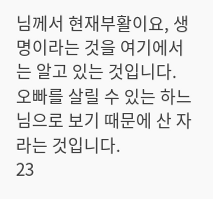님께서 현재부활이요, 생명이라는 것을 여기에서는 알고 있는 것입니다. 오빠를 살릴 수 있는 하느님으로 보기 때문에 산 자라는 것입니다.
23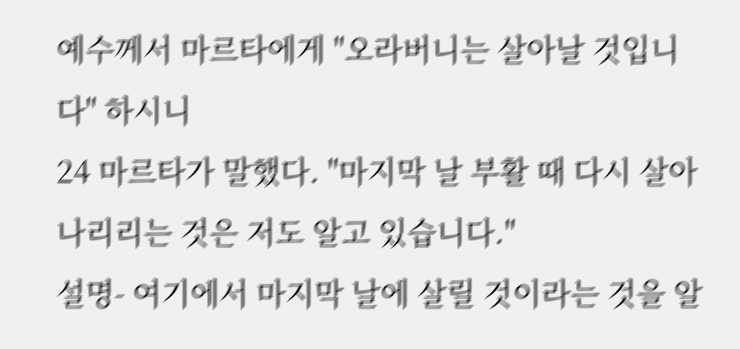예수께서 마르타에게 "오라버니는 살아날 것입니다" 하시니
24 마르타가 말했다. "마지막 날 부활 때 다시 살아나리리는 것은 저도 알고 있습니다."
설명- 여기에서 마지막 날에 살릴 것이라는 것을 알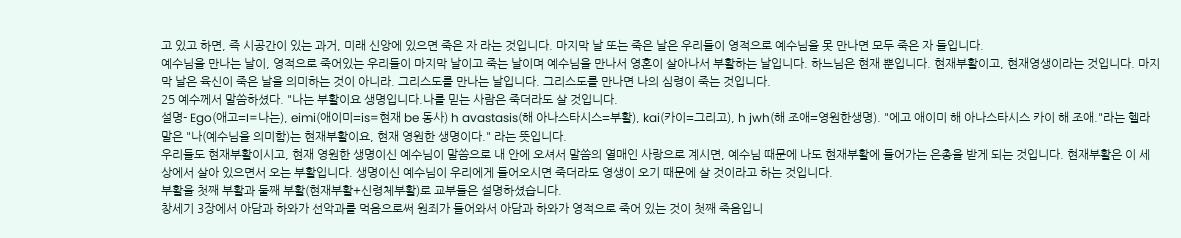고 있고 하면, 즉 시공간이 있는 과거, 미래 신앙에 있으면 죽은 자 라는 것입니다. 마지막 날 또는 죽은 날은 우리들이 영적으로 예수님을 못 만나면 모두 죽은 자 들입니다.
예수님을 만나는 날이, 영적으로 죽어있는 우리들이 마지막 날이고 죽는 날이며 예수님을 만나서 영혼이 살아나서 부활하는 날입니다. 하느님은 현재 뿐입니다. 현재부활이고, 현재영생이라는 것입니다. 마지막 날은 육신이 죽은 날을 의미하는 것이 아니라. 그리스도를 만나는 날입니다. 그리스도를 만나면 나의 심령이 죽는 것입니다.
25 예수께서 말씀하셨다. "나는 부활이요 생명입니다.나를 믿는 사람은 죽더라도 살 것입니다.
설명- Ego(애고=I=나는), eimi(애이미=is=현재 be 동사) h avastasis(해 아나스타시스=부활), kai(카이=그리고), h jwh(해 조애=영원한생명). "에고 애이미 해 아나스타시스 카이 해 조애."라는 헬라 말은 "나(예수님을 의미함)는 현재부활이요, 현재 영원한 생명이다." 라는 뜻입니다.
우리들도 현재부활이시고, 현재 영원한 생명이신 예수님이 말씀으로 내 안에 오셔서 말씀의 열매인 사랑으로 계시면, 예수님 때문에 나도 현재부활에 들어가는 은총을 받게 되는 것입니다. 현재부활은 이 세상에서 살아 있으면서 오는 부활입니다. 생명이신 예수님이 우리에게 들어오시면 죽더라도 영생이 오기 때문에 살 것이라고 하는 것입니다.
부활을 첫째 부활과 둘째 부활(현재부활+신령체부활)로 교부들은 설명하셨습니다.
창세기 3장에서 아담과 하와가 선악과를 먹음으로써 원죄가 들어와서 아담과 하와가 영적으로 죽어 있는 것이 첫째 죽음입니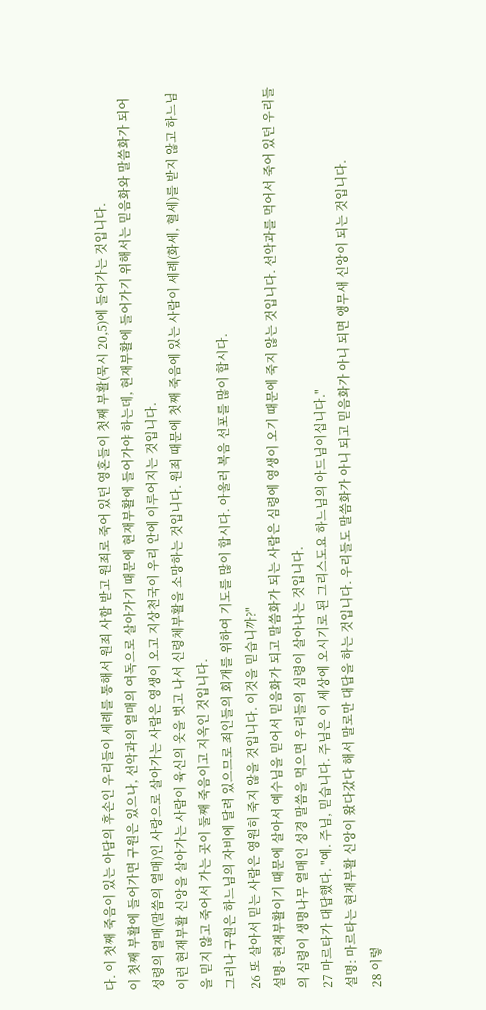다. 이 첫째 죽음이 있는 아담의 후손인 우리들이 세례를 통해서 원죄 사함 받고 원죄로 죽어 있던 영혼들이 첫째 부활(묵시 20,5)에 들어가는 것입니다.
이 첫째 부활에 들어가면 구원은 있으나, 선악과의 열매의 여독으로 살아가기 때문에 현재부활에 들어가야 하는데, 현재부활에 들어가기 위해서는 믿음화와 말씀화가 되어 성령의 열매(말씀의 열매)인 사랑으로 살아가는 사람은 영생이 오고 지상천국이 우리 안에 이루어지는 것입니다.
이런 현재부활 신앙을 살아가는 사람이 육신의 옷을 벗고 나서 신령체부활을 소망하는 것입니다. 원죄 때문에 첫째 죽음에 있는 사람이 세례(화세, 혈세)를 받지 않고 하느님을 믿지 않고 죽어서 가는 곳이 둘째 죽음이고 지옥인 것입니다.
그러나 구원은 하느님의 자비에 달려 있으므로 죄인들의 회개를 위하여 기도를 많이 합시다. 아울러 복음 선포를 많이 합시다.
26 또 살아서 믿는 사람은 영원히 죽지 않을 것입니다. 이것을 믿습니까?"
설명- 현재부활이기 때문에 살아서 예수님을 믿어서 믿음화가 되고 말씀화가 되는 사람은 심령에 영생이 오기 때문에 죽지 않는 것입니다. 선악과를 먹어서 죽어 있던 우리들의 심령이 생명나무 열매인 성경 말씀을 먹으면 우리들의 심령이 살아나는 것입니다.
27 마르타가 대답했다. "예. 주님, 믿습니다. 주님은 이 세상에 오시기로 된 그리스도요 하느님의 아드님이십니다."
설명: 마르타는 현재부활 신앙이 왔다갔다 해서 말로만 대답을 하는 것입니다. 우리들도 말씀화가 아니 되고 믿음화가 아니 되면 앵무새 신앙이 되는 것입니다.
28 이렇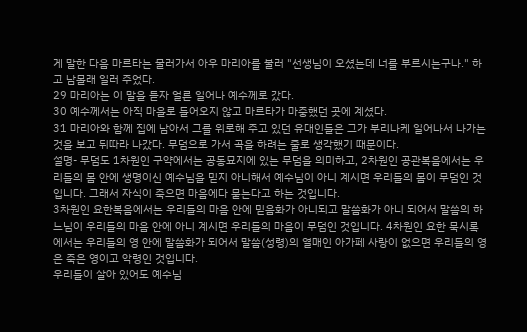게 말한 다음 마르타는 물러가서 아우 마리아를 불러 "선생님이 오셨는데 너를 부르시는구나." 하고 남몰래 일러 주었다.
29 마리아는 이 말을 듣자 얼른 일어나 예수께로 갔다.
30 예수께서는 아직 마을로 들어오지 않고 마르타가 마중했던 곳에 계셨다.
31 마리아와 함께 집에 남아서 그를 위로해 주고 있던 유대인들은 그가 부리나케 일어나서 나가는 것을 보고 뒤따라 나갔다. 무덤으로 가서 곡을 하려는 줄로 생각했기 때문이다.
설명- 무덤도 1차원인 구약에서는 공동묘지에 있는 무덤을 의미하고, 2차원인 공관복음에서는 우리들의 몸 안에 생명이신 예수님을 믿지 아니해서 예수님이 아니 계시면 우리들의 몸이 무덤인 것입니다. 그래서 자식이 죽으면 마음에다 묻는다고 하는 것입니다.
3차원인 요한복음에서는 우리들의 마음 안에 믿음화가 아니되고 말씀화가 아니 되어서 말씀의 하느님이 우리들의 마음 안에 아니 계시면 우리들의 마음이 무덤인 것입니다. 4차원인 요한 묵시록에서는 우리들의 영 안에 말씀화가 되어서 말씀(성령)의 열매인 아가페 사랑이 없으면 우리들의 영은 죽은 영이고 악령인 것입니다.
우리들이 살아 있어도 예수님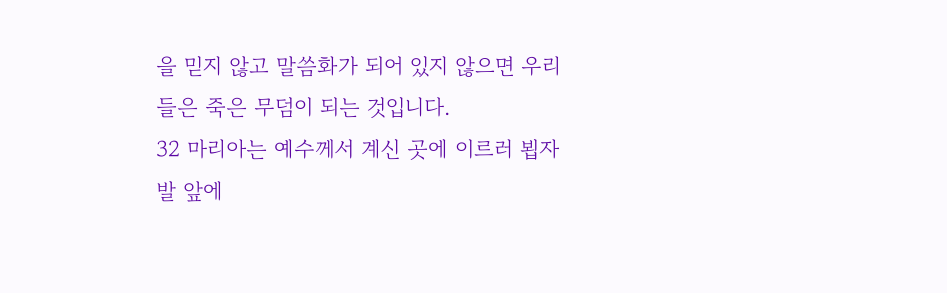을 믿지 않고 말씀화가 되어 있지 않으면 우리들은 죽은 무덤이 되는 것입니다.
32 마리아는 예수께서 계신 곳에 이르러 뵙자 발 앞에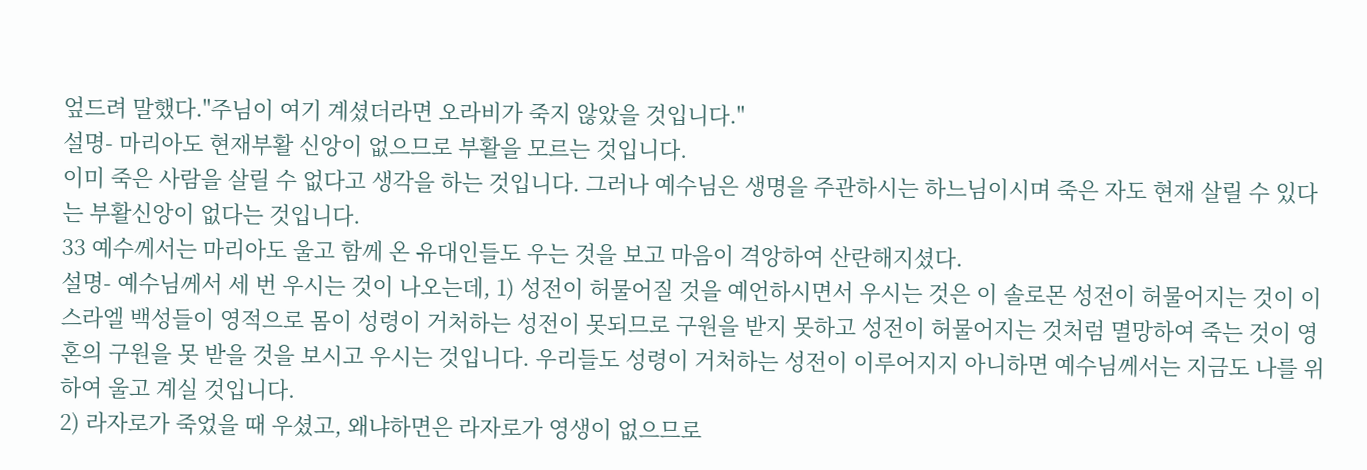엎드려 말했다."주님이 여기 계셨더라면 오라비가 죽지 않았을 것입니다."
설명- 마리아도 현재부활 신앙이 없으므로 부활을 모르는 것입니다.
이미 죽은 사람을 살릴 수 없다고 생각을 하는 것입니다. 그러나 예수님은 생명을 주관하시는 하느님이시며 죽은 자도 현재 살릴 수 있다는 부활신앙이 없다는 것입니다.
33 예수께서는 마리아도 울고 함께 온 유대인들도 우는 것을 보고 마음이 격앙하여 산란해지셨다.
설명- 예수님께서 세 번 우시는 것이 나오는데, 1) 성전이 허물어질 것을 예언하시면서 우시는 것은 이 솔로몬 성전이 허물어지는 것이 이스라엘 백성들이 영적으로 몸이 성령이 거처하는 성전이 못되므로 구원을 받지 못하고 성전이 허물어지는 것처럼 멸망하여 죽는 것이 영혼의 구원을 못 받을 것을 보시고 우시는 것입니다. 우리들도 성령이 거처하는 성전이 이루어지지 아니하면 예수님께서는 지금도 나를 위하여 울고 계실 것입니다.
2) 라자로가 죽었을 때 우셨고, 왜냐하면은 라자로가 영생이 없으므로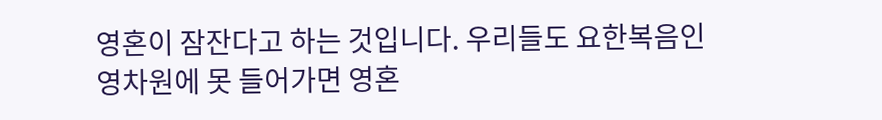영혼이 잠잔다고 하는 것입니다. 우리들도 요한복음인 영차원에 못 들어가면 영혼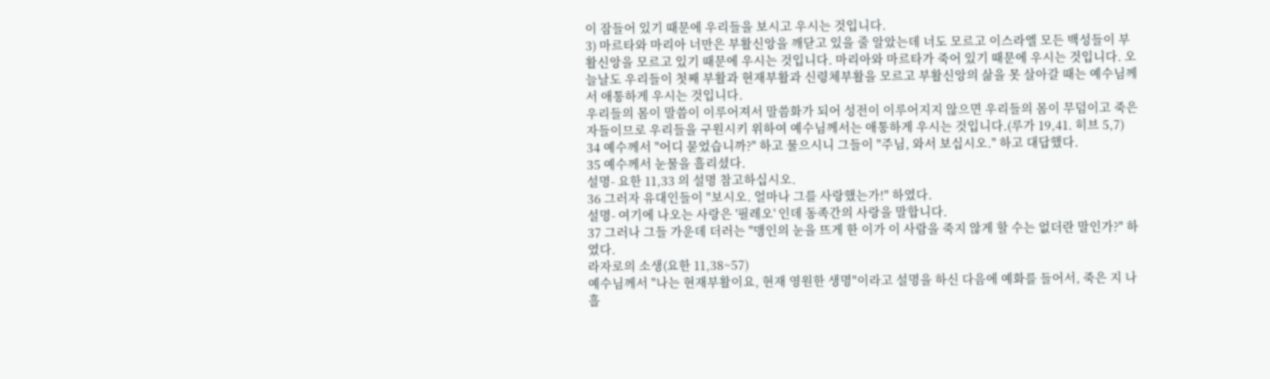이 잠들어 있기 때문에 우리들을 보시고 우시는 것입니다.
3) 마르타와 마리아 너만은 부활신앙을 깨닫고 있을 줄 알았는데 너도 모르고 이스라엘 모든 백성들이 부활신앙을 모르고 있기 때문에 우시는 것입니다. 마리아와 마르타가 죽어 있기 때문에 우시는 것입니다. 오늘날도 우리들이 첫째 부활과 현재부활과 신령체부활을 모르고 부활신앙의 삶을 못 살아갈 때는 예수님께서 애통하게 우시는 것입니다.
우리들의 몸이 말씀이 이루어져서 말씀화가 되어 성전이 이루어지지 않으면 우리들의 몸이 무덤이고 죽은 자들이므로 우리들을 구원시키 위하여 예수님께서는 애통하게 우시는 것입니다.(루가 19,41. 히브 5,7)
34 예수께서 "어디 묻었습니까?" 하고 물으시니 그들이 "주님, 와서 보십시오." 하고 대답했다.
35 예수께서 눈물을 흘리셨다.
설명- 요한 11,33 의 설명 참고하십시오.
36 그러자 유대인들이 "보시오. 얼마나 그를 사랑했는가!" 하였다.
설명- 여기에 나오는 사랑은 '필레오' 인데 동족간의 사랑을 말합니다.
37 그러나 그들 가운데 더러는 "맹인의 눈을 뜨게 한 이가 이 사람을 죽지 않게 할 수는 없더란 말인가?" 하였다.
라자로의 소생(요한 11,38~57)
예수님께서 "나는 현재부활이요, 현재 영원한 생명"이라고 설명을 하신 다음에 예화를 들어서, 죽은 지 나흘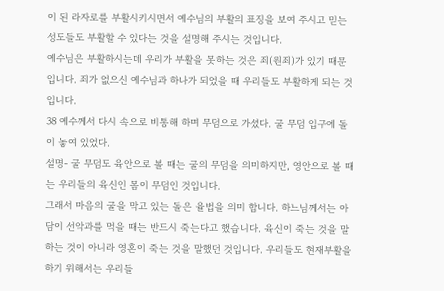이 된 라자로를 부활시키시면서 예수님의 부활의 표징을 보여 주시고 믿는 성도들도 부활할 수 있다는 것을 설명해 주시는 것입니다.
예수님은 부활하시는데 우리가 부활을 못하는 것은 죄(원죄)가 있기 때문입니다. 죄가 없으신 예수님과 하나가 되었을 때 우리들도 부활하게 되는 것입니다.
38 예수께서 다시 속으로 비통해 하며 무덤으로 가셨다. 굴 무덤 입구에 돌이 놓여 있었다.
설명- 굴 무덤도 육안으로 볼 때는 굴의 무덤을 의미하지만, 영안으로 볼 때는 우리들의 육신인 몸이 무덤인 것입니다.
그래서 마음의 굴을 막고 있는 돌은 율법을 의미 합니다. 하느님께서는 아담이 선악과를 먹을 때는 반드시 죽는다고 했습니다. 육신이 죽는 것을 말하는 것이 아니라 영혼이 죽는 것을 말했던 것입니다. 우리들도 현재부활을 하기 위해서는 우리들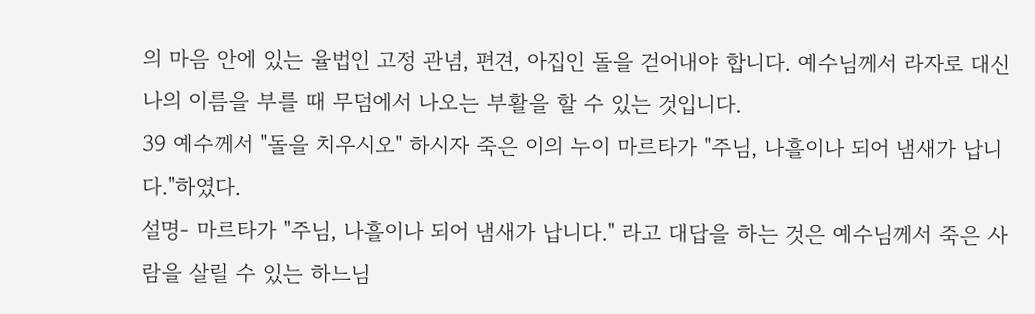의 마음 안에 있는 율법인 고정 관념, 편견, 아집인 돌을 걷어내야 합니다. 예수님께서 라자로 대신 나의 이름을 부를 때 무덤에서 나오는 부활을 할 수 있는 것입니다.
39 예수께서 "돌을 치우시오" 하시자 죽은 이의 누이 마르타가 "주님, 나흘이나 되어 냄새가 납니다."하였다.
설명- 마르타가 "주님, 나흘이나 되어 냄새가 납니다." 라고 대답을 하는 것은 예수님께서 죽은 사람을 살릴 수 있는 하느님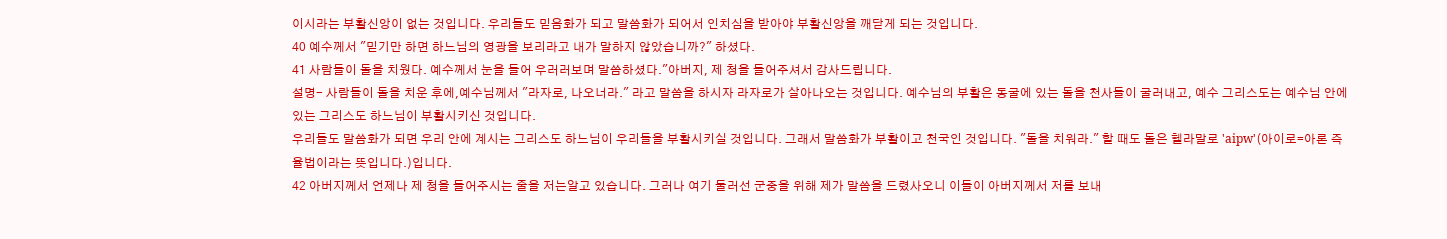이시라는 부활신앙이 없는 것입니다. 우리들도 믿음화가 되고 말씀화가 되어서 인치심을 받아야 부활신앙을 깨닫게 되는 것입니다.
40 예수께서 "믿기만 하면 하느님의 영광을 보리라고 내가 말하지 않았습니까?" 하셨다.
41 사람들이 돌을 치웠다. 예수께서 눈을 들어 우러러보며 말씀하셨다."아버지, 제 청을 들어주셔서 감사드립니다.
설명- 사람들이 돌을 치운 후에,예수님께서 "라자로, 나오너라." 라고 말씀을 하시자 라자로가 살아나오는 것입니다. 예수님의 부활은 동굴에 있는 돌을 천사들이 굴러내고, 예수 그리스도는 예수님 안에 있는 그리스도 하느님이 부활시키신 것입니다.
우리들도 말씀화가 되면 우리 안에 계시는 그리스도 하느님이 우리들을 부활시키실 것입니다. 그래서 말씀화가 부활이고 천국인 것입니다. "돌을 치워라." 할 때도 돌은 헬라말로 'aipw'(아이로=아론 즉 율법이라는 뜻입니다.)입니다.
42 아버지께서 언제나 제 청을 들어주시는 줄을 저는알고 있습니다. 그러나 여기 둘러선 군중을 위해 제가 말씀을 드렸사오니 이들이 아버지께서 저를 보내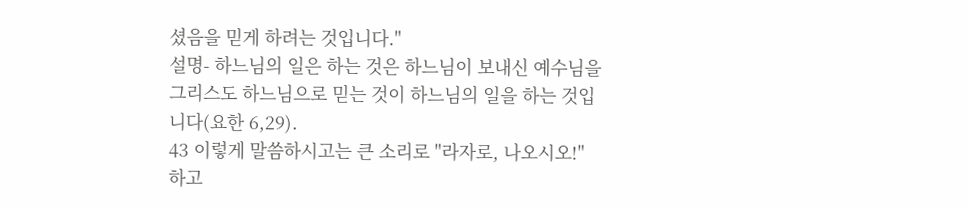셨음을 믿게 하려는 것입니다."
설명- 하느님의 일은 하는 것은 하느님이 보내신 예수님을 그리스도 하느님으로 믿는 것이 하느님의 일을 하는 것입니다(요한 6,29).
43 이렇게 말씀하시고는 큰 소리로 "라자로, 나오시오!" 하고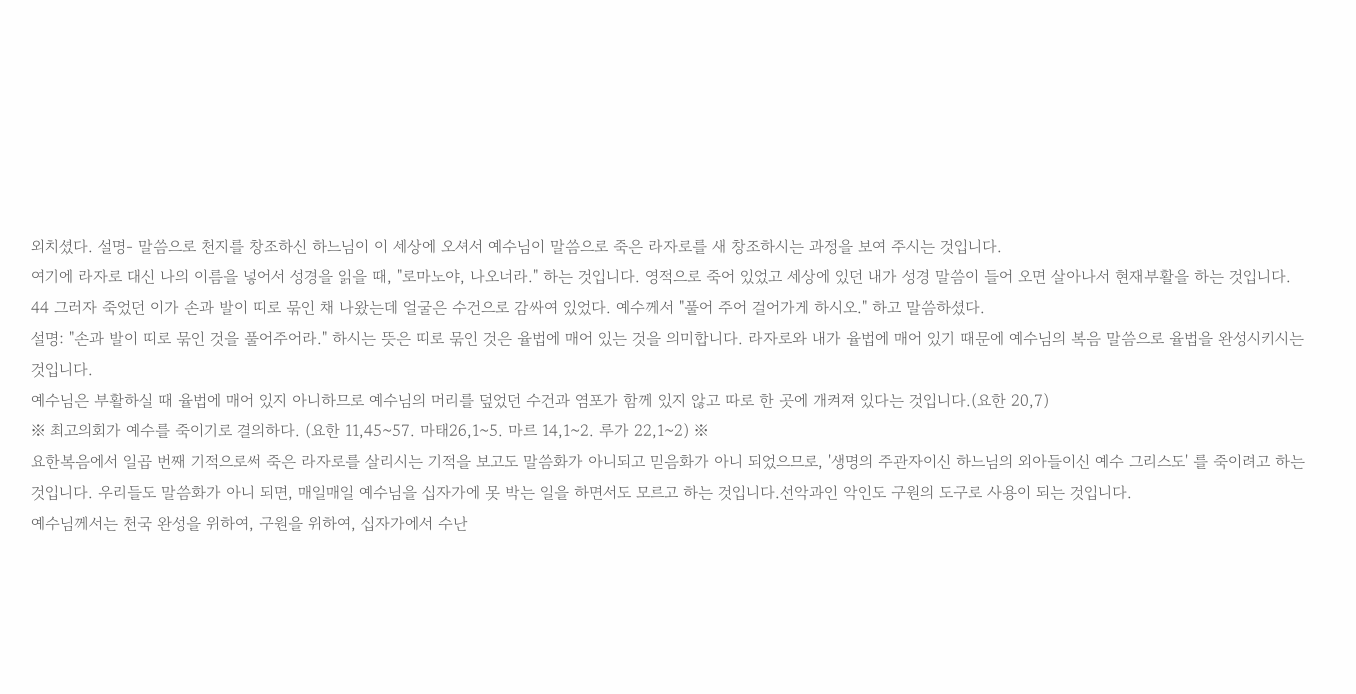외치셨다. 설명- 말씀으로 천지를 창조하신 하느님이 이 세상에 오셔서 예수님이 말씀으로 죽은 라자로를 새 창조하시는 과정을 보여 주시는 것입니다.
여기에 라자로 대신 나의 이름을 넣어서 성경을 읽을 때, "로마노야, 나오너라." 하는 것입니다. 영적으로 죽어 있었고 세상에 있던 내가 성경 말씀이 들어 오면 살아나서 현재부활을 하는 것입니다.
44 그러자 죽었던 이가 손과 발이 띠로 묶인 채 나왔는데 얼굴은 수건으로 감싸여 있었다. 예수께서 "풀어 주어 걸어가게 하시오." 하고 말씀하셨다.
설명: "손과 발이 띠로 묶인 것을 풀어주어라." 하시는 뜻은 띠로 묶인 것은 율법에 매어 있는 것을 의미합니다. 라자로와 내가 율법에 매어 있기 때문에 예수님의 복음 말씀으로 율법을 완성시키시는 것입니다.
예수님은 부활하실 때 율법에 매어 있지 아니하므로 예수님의 머리를 덮었던 수건과 염포가 함께 있지 않고 따로 한 곳에 개켜져 있다는 것입니다.(요한 20,7)
※ 최고의회가 예수를 죽이기로 결의하다. (요한 11,45~57. 마태26,1~5. 마르 14,1~2. 루가 22,1~2) ※
요한복음에서 일곱 번째 기적으로써 죽은 라자로를 살리시는 기적을 보고도 말씀화가 아니되고 믿음화가 아니 되었으므로, '생명의 주관자이신 하느님의 외아들이신 예수 그리스도' 를 죽이려고 하는 것입니다. 우리들도 말씀화가 아니 되면, 매일매일 예수님을 십자가에 못 박는 일을 하면서도 모르고 하는 것입니다.선악과인 악인도 구원의 도구로 사용이 되는 것입니다.
예수님께서는 천국 완성을 위하여, 구원을 위하여, 십자가에서 수난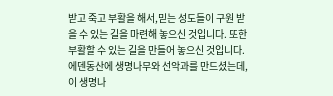받고 죽고 부활을 해서,믿는 성도들이 구원 받을 수 있는 길을 마련해 놓으신 것입니다. 또한 부활할 수 있는 길을 만들어 놓으신 것입니다.
에덴동산에 생명나무와 선악과를 만드셨는데, 이 생명나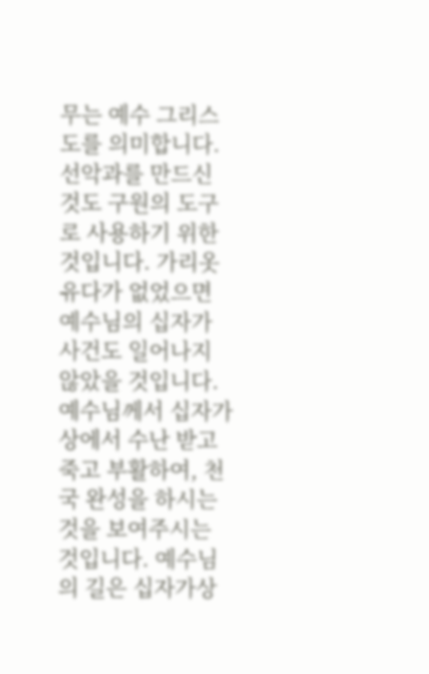무는 예수 그리스도를 의미합니다. 선악과를 만드신 것도 구원의 도구로 사용하기 위한 것입니다. 가리옷 유다가 없었으면 예수님의 십자가 사건도 일어나지 않았을 것입니다.
예수님께서 십자가상에서 수난 받고 죽고 부활하여, 천국 완성을 하시는 것을 보여주시는 것입니다. 예수님의 길은 십자가상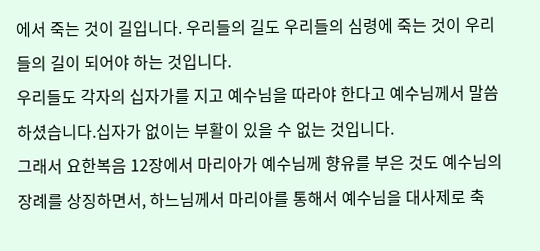에서 죽는 것이 길입니다. 우리들의 길도 우리들의 심령에 죽는 것이 우리들의 길이 되어야 하는 것입니다.
우리들도 각자의 십자가를 지고 예수님을 따라야 한다고 예수님께서 말씀하셨습니다.십자가 없이는 부활이 있을 수 없는 것입니다.
그래서 요한복음 12장에서 마리아가 예수님께 향유를 부은 것도 예수님의 장례를 상징하면서, 하느님께서 마리아를 통해서 예수님을 대사제로 축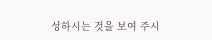성하시는 것을 보여 주시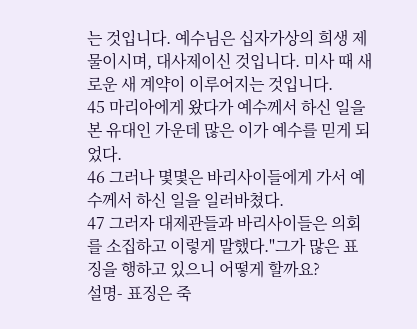는 것입니다. 예수님은 십자가상의 희생 제물이시며, 대사제이신 것입니다. 미사 때 새로운 새 계약이 이루어지는 것입니다.
45 마리아에게 왔다가 예수께서 하신 일을 본 유대인 가운데 많은 이가 예수를 믿게 되었다.
46 그러나 몇몇은 바리사이들에게 가서 예수께서 하신 일을 일러바쳤다.
47 그러자 대제관들과 바리사이들은 의회를 소집하고 이렇게 말했다."그가 많은 표징을 행하고 있으니 어떻게 할까요?
설명- 표징은 죽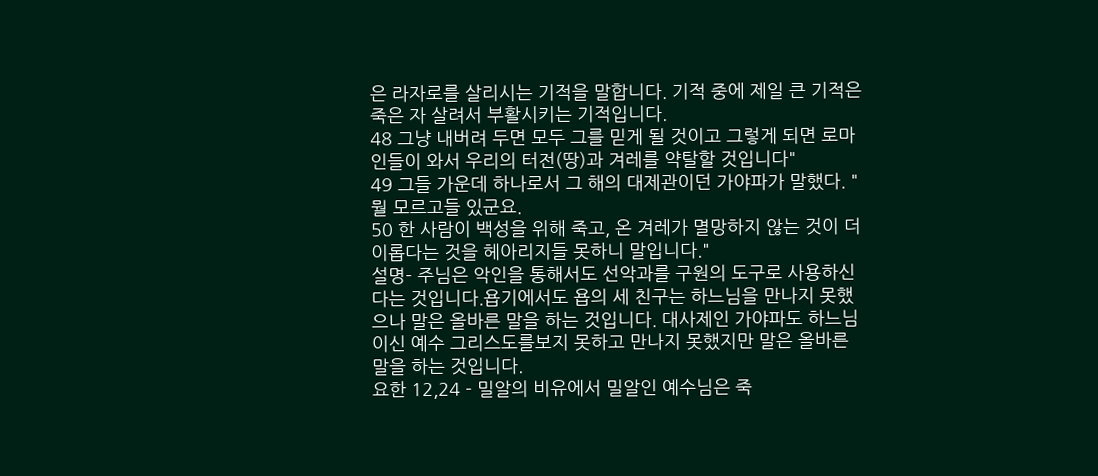은 라자로를 살리시는 기적을 말합니다. 기적 중에 제일 큰 기적은 죽은 자 살려서 부활시키는 기적입니다.
48 그냥 내버려 두면 모두 그를 믿게 될 것이고 그렇게 되면 로마인들이 와서 우리의 터전(땅)과 겨레를 약탈할 것입니다"
49 그들 가운데 하나로서 그 해의 대제관이던 가야파가 말했다. "뭘 모르고들 있군요.
50 한 사람이 백성을 위해 죽고, 온 겨레가 멸망하지 않는 것이 더 이롭다는 것을 헤아리지들 못하니 말입니다."
설명- 주님은 악인을 통해서도 선악과를 구원의 도구로 사용하신다는 것입니다.욥기에서도 욥의 세 친구는 하느님을 만나지 못했으나 말은 올바른 말을 하는 것입니다. 대사제인 가야파도 하느님이신 예수 그리스도를보지 못하고 만나지 못했지만 말은 올바른 말을 하는 것입니다.
요한 12,24 - 밀알의 비유에서 밀알인 예수님은 죽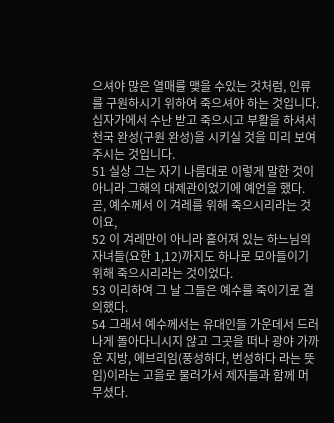으셔야 많은 열매를 맺을 수있는 것처럼, 인류를 구원하시기 위하여 죽으셔야 하는 것입니다. 십자가에서 수난 받고 죽으시고 부활을 하셔서 천국 완성(구원 완성)을 시키실 것을 미리 보여 주시는 것입니다.
51 실상 그는 자기 나름대로 이렇게 말한 것이 아니라 그해의 대제관이었기에 예언을 했다. 곧, 예수께서 이 겨레를 위해 죽으시리라는 것이요,
52 이 겨레만이 아니라 흩어져 있는 하느님의 자녀들(요한 1,12)까지도 하나로 모아들이기 위해 죽으시리라는 것이었다.
53 이리하여 그 날 그들은 예수를 죽이기로 결의했다.
54 그래서 예수께서는 유대인들 가운데서 드러나게 돌아다니시지 않고 그곳을 떠나 광야 가까운 지방, 에브리임(풍성하다, 번성하다 라는 뜻임)이라는 고을로 물러가서 제자들과 함께 머무셨다.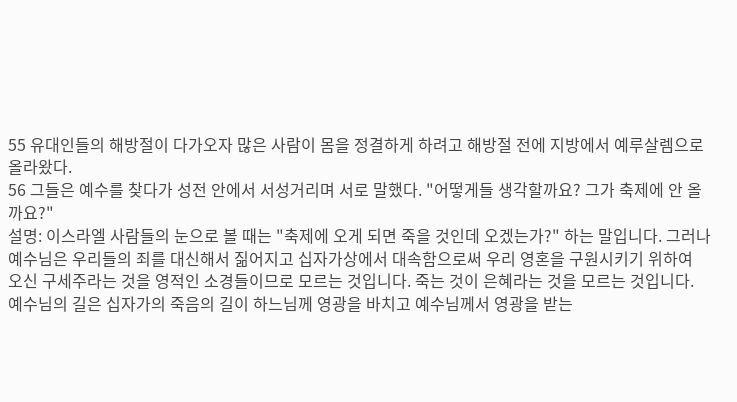55 유대인들의 해방절이 다가오자 많은 사람이 몸을 정결하게 하려고 해방절 전에 지방에서 예루살렘으로 올라왔다.
56 그들은 예수를 찾다가 성전 안에서 서성거리며 서로 말했다. "어떻게들 생각할까요? 그가 축제에 안 올까요?"
설명: 이스라엘 사람들의 눈으로 볼 때는 "축제에 오게 되면 죽을 것인데 오겠는가?" 하는 말입니다. 그러나 예수님은 우리들의 죄를 대신해서 짊어지고 십자가상에서 대속함으로써 우리 영혼을 구원시키기 위하여 오신 구세주라는 것을 영적인 소경들이므로 모르는 것입니다. 죽는 것이 은혜라는 것을 모르는 것입니다.
예수님의 길은 십자가의 죽음의 길이 하느님께 영광을 바치고 예수님께서 영광을 받는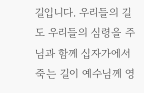길입니다. 우리들의 길도 우리들의 심령을 주님과 함께 십자가에서 죽는 길이 예수님께 영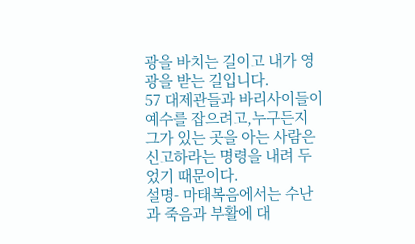광을 바치는 길이고 내가 영광을 받는 길입니다.
57 대제관들과 바리사이들이 예수를 잡으려고,누구든지 그가 있는 곳을 아는 사람은 신고하라는 명령을 내려 두었기 때문이다.
설명- 마태복음에서는 수난과 죽음과 부활에 대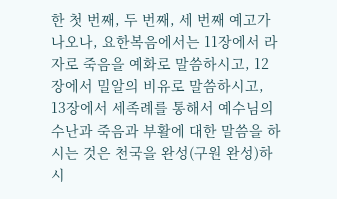한 첫 번째, 두 번째, 세 번째 예고가 나오나, 요한복음에서는 11장에서 라자로 죽음을 예화로 말씀하시고, 12장에서 밀알의 비유로 말씀하시고, 13장에서 세족례를 통해서 예수님의 수난과 죽음과 부활에 대한 말씀을 하시는 것은 천국을 완성(구원 완성)하시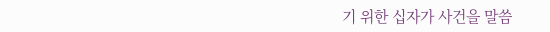기 위한 십자가 사건을 말씀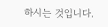하시는 것입니다.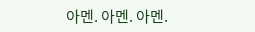아멘. 아멘. 아멘.